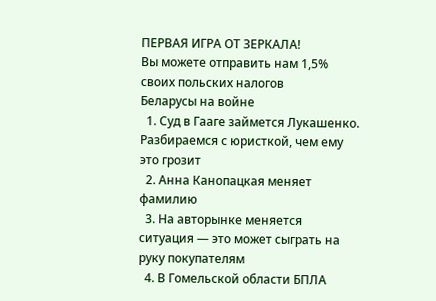ПЕРВАЯ ИГРА ОТ ЗЕРКАЛА!
Вы можете отправить нам 1,5% своих польских налогов
Беларусы на войне
  1. Суд в Гааге займется Лукашенко. Разбираемся с юристкой, чем ему это грозит
  2. Анна Канопацкая меняет фамилию
  3. На авторынке меняется ситуация — это может сыграть на руку покупателям
  4. В Гомельской области БПЛА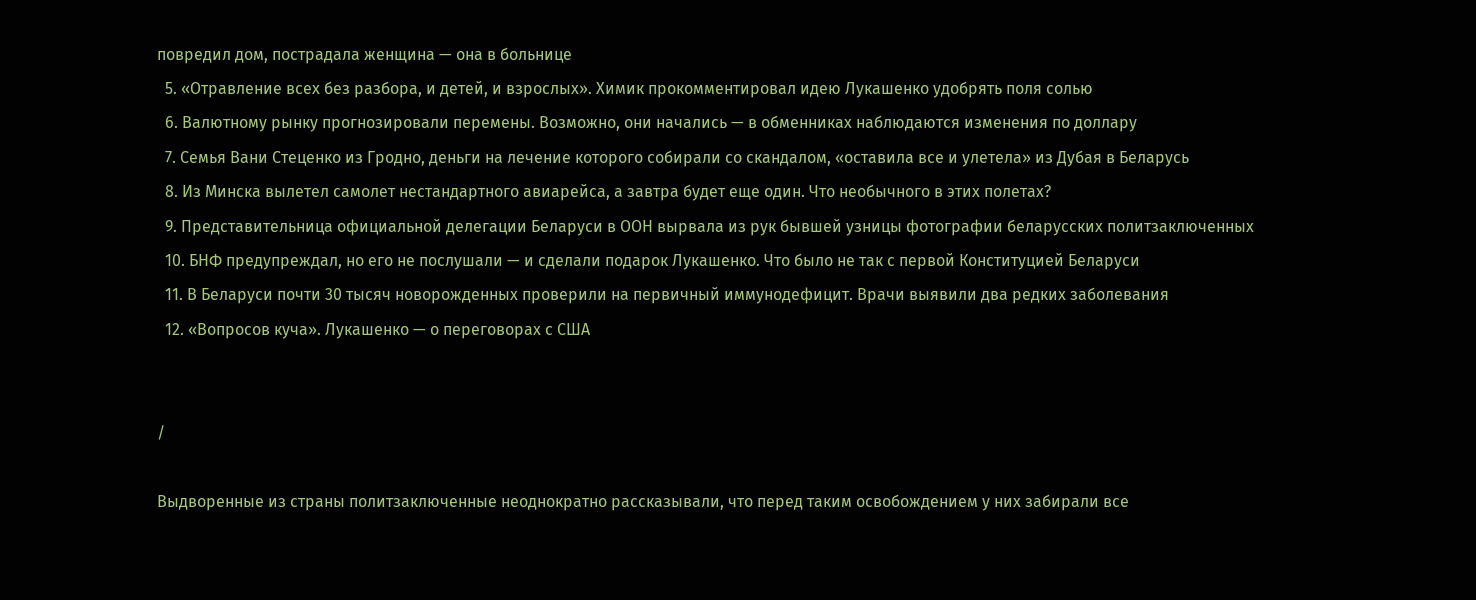повредил дом, пострадала женщина — она в больнице
  5. «Отравление всех без разбора, и детей, и взрослых». Химик прокомментировал идею Лукашенко удобрять поля солью
  6. Валютному рынку прогнозировали перемены. Возможно, они начались — в обменниках наблюдаются изменения по доллару
  7. Семья Вани Стеценко из Гродно, деньги на лечение которого собирали со скандалом, «оставила все и улетела» из Дубая в Беларусь
  8. Из Минска вылетел самолет нестандартного авиарейса, а завтра будет еще один. Что необычного в этих полетах?
  9. Представительница официальной делегации Беларуси в ООН вырвала из рук бывшей узницы фотографии беларусских политзаключенных
  10. БНФ предупреждал, но его не послушали — и сделали подарок Лукашенко. Что было не так с первой Конституцией Беларуси
  11. В Беларуси почти 30 тысяч новорожденных проверили на первичный иммунодефицит. Врачи выявили два редких заболевания
  12. «Вопросов куча». Лукашенко — о переговорах с США


/

Выдворенные из страны политзаключенные неоднократно рассказывали, что перед таким освобождением у них забирали все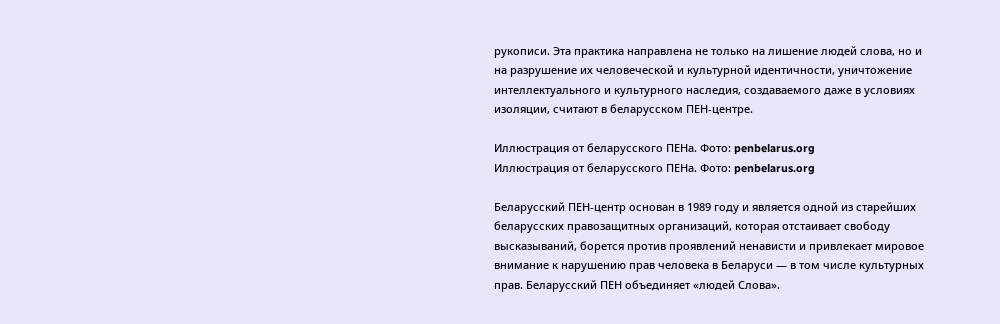рукописи. Эта практика направлена не только на лишение людей слова, но и на разрушение их человеческой и культурной идентичности, уничтожение интеллектуального и культурного наследия, создаваемого даже в условиях изоляции, считают в беларусском ПЕН-центре.

Иллюстрация от беларусского ПЕНа. Фото: penbelarus.org
Иллюстрация от беларусского ПЕНа. Фото: penbelarus.org

Беларусский ПЕН-центр основан в 1989 году и является одной из старейших беларусских правозащитных организаций, которая отстаивает свободу высказываний, борется против проявлений ненависти и привлекает мировое внимание к нарушению прав человека в Беларуси — в том числе культурных прав. Беларусский ПЕН объединяет «людей Слова».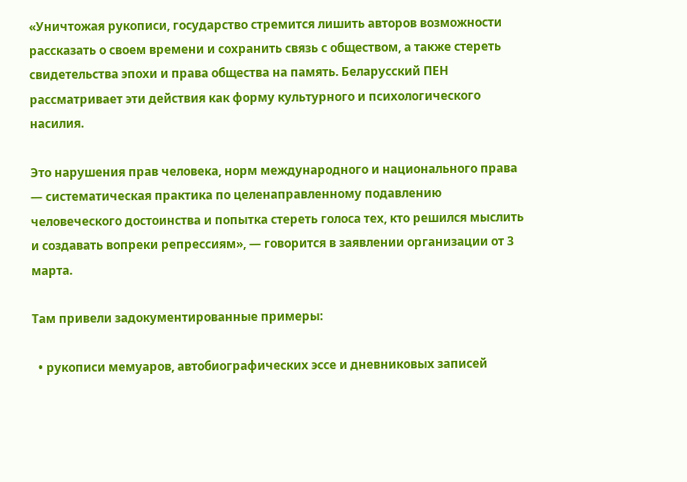«Уничтожая рукописи, государство стремится лишить авторов возможности рассказать о своем времени и сохранить связь с обществом, а также стереть свидетельства эпохи и права общества на память. Беларусский ПЕН рассматривает эти действия как форму культурного и психологического насилия.

Это нарушения прав человека, норм международного и национального права — систематическая практика по целенаправленному подавлению человеческого достоинства и попытка стереть голоса тех, кто решился мыслить и создавать вопреки репрессиям», — говорится в заявлении организации от 3 марта.

Там привели задокументированные примеры:

  • рукописи мемуаров, автобиографических эссе и дневниковых записей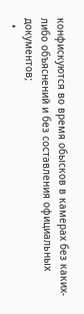конфискуются во время обысков в камерах без каких-либо объяснений и без составления официальных документов;
  •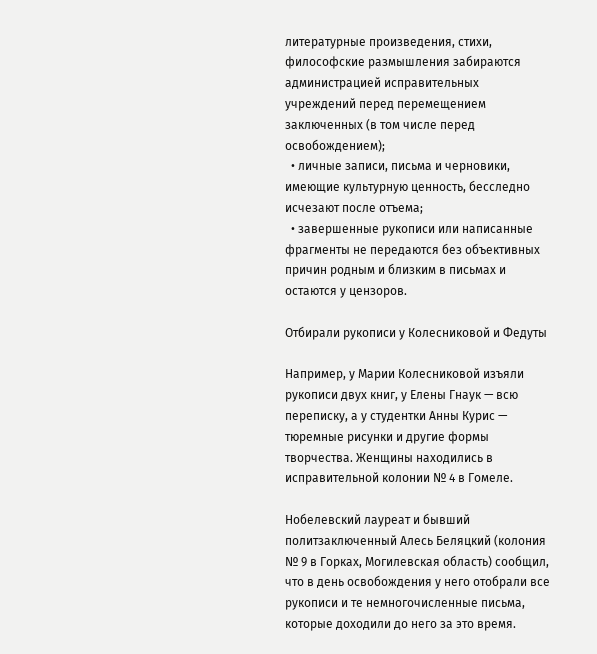литературные произведения, стихи, философские размышления забираются администрацией исправительных учреждений перед перемещением заключенных (в том числе перед освобождением);
  • личные записи, письма и черновики, имеющие культурную ценность, бесследно исчезают после отъема;
  • завершенные рукописи или написанные фрагменты не передаются без объективных причин родным и близким в письмах и остаются у цензоров.

Отбирали рукописи у Колесниковой и Федуты

Например, у Марии Колесниковой изъяли рукописи двух книг, у Елены Гнаук — всю переписку, а у студентки Анны Курис — тюремные рисунки и другие формы творчества. Женщины находились в исправительной колонии № 4 в Гомеле.

Нобелевский лауреат и бывший политзаключенный Алесь Беляцкий (колония № 9 в Горках, Могилевская область) сообщил, что в день освобождения у него отобрали все рукописи и те немногочисленные письма, которые доходили до него за это время.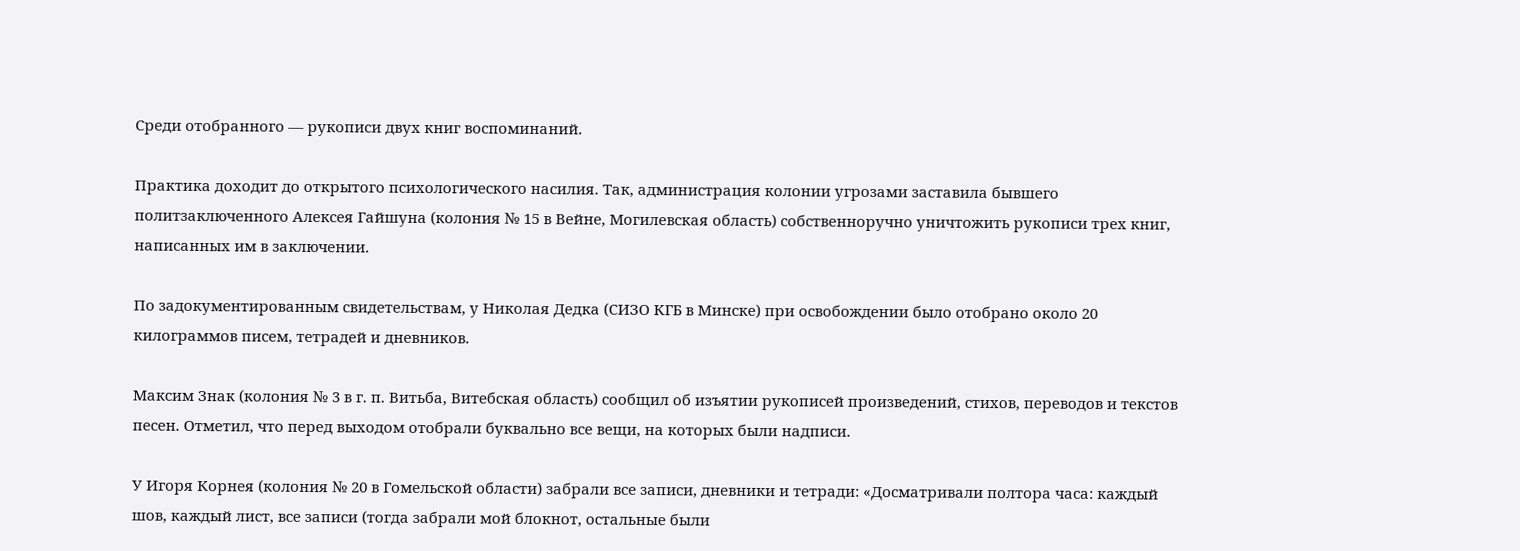Среди отобранного — рукописи двух книг воспоминаний.

Практика доходит до открытого психологического насилия. Так, администрация колонии угрозами заставила бывшего политзаключенного Алексея Гайшуна (колония № 15 в Вейне, Могилевская область) собственноручно уничтожить рукописи трех книг, написанных им в заключении.

По задокументированным свидетельствам, у Николая Дедка (СИЗО КГБ в Минске) при освобождении было отобрано около 20 килограммов писем, тетрадей и дневников.

Максим Знак (колония № 3 в г. п. Витьба, Витебская область) сообщил об изъятии рукописей произведений, стихов, переводов и текстов песен. Отметил, что перед выходом отобрали буквально все вещи, на которых были надписи.

У Игоря Корнея (колония № 20 в Гомельской области) забрали все записи, дневники и тетради: «Досматривали полтора часа: каждый шов, каждый лист, все записи (тогда забрали мой блокнот, остальные были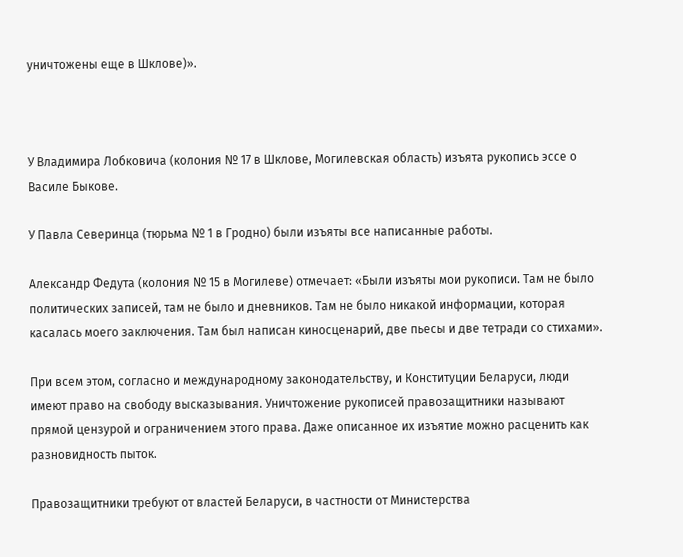уничтожены еще в Шклове)».



У Владимира Лобковича (колония № 17 в Шклове, Могилевская область) изъята рукопись эссе о Василе Быкове.

У Павла Северинца (тюрьма № 1 в Гродно) были изъяты все написанные работы.

Александр Федута (колония № 15 в Могилеве) отмечает: «Были изъяты мои рукописи. Там не было политических записей, там не было и дневников. Там не было никакой информации, которая касалась моего заключения. Там был написан киносценарий, две пьесы и две тетради со стихами».

При всем этом, согласно и международному законодательству, и Конституции Беларуси, люди имеют право на свободу высказывания. Уничтожение рукописей правозащитники называют прямой цензурой и ограничением этого права. Даже описанное их изъятие можно расценить как разновидность пыток.

Правозащитники требуют от властей Беларуси, в частности от Министерства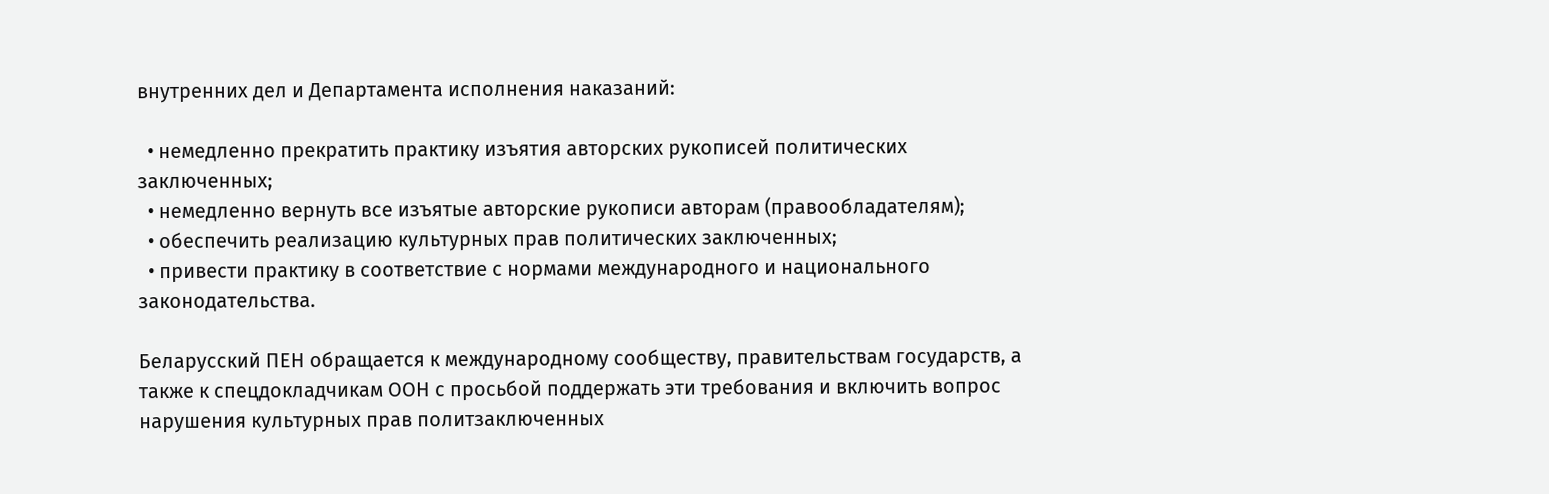внутренних дел и Департамента исполнения наказаний:

  • немедленно прекратить практику изъятия авторских рукописей политических заключенных;
  • немедленно вернуть все изъятые авторские рукописи авторам (правообладателям);
  • обеспечить реализацию культурных прав политических заключенных;
  • привести практику в соответствие с нормами международного и национального законодательства.

Беларусский ПЕН обращается к международному сообществу, правительствам государств, а также к спецдокладчикам ООН с просьбой поддержать эти требования и включить вопрос нарушения культурных прав политзаключенных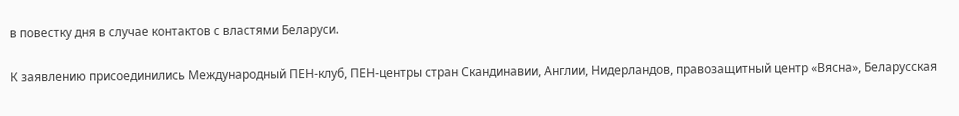в повестку дня в случае контактов с властями Беларуси.

К заявлению присоединились Международный ПЕН-клуб, ПЕН-центры стран Скандинавии, Англии, Нидерландов, правозащитный центр «Вясна», Беларусская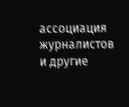ассоциация журналистов и другие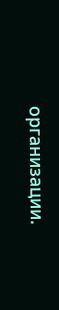организации.